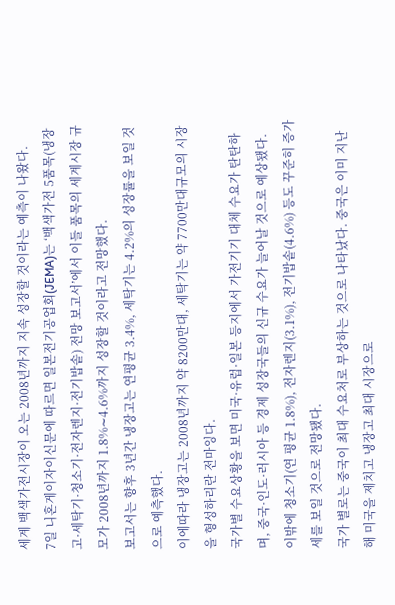세계 백색가전시장이 오는 2008년까지 지속 성장할 것이라는 예측이 나왔다.
7일 니혼게이자이신문에 따르면 일본전기공업회(JEMA)는 ‘백색가전 5품목(냉장고·세탁기·청소기·전자렌지·전기밥솥) 전망 보고서’에서 이들 품목의 세계시장 규모가 2008년까지 1.8%∼4.6%까지 성장할 것이라고 전망했다.
보고서는 향후 3년간 냉장고는 연평균 3.4%, 세탁기는 4.2%의 성장률을 보일 것으로 예측했다.
이에따라 냉장고는 2008년까지 약 8200만대, 세탁기는 약 7700만대규모의 시장을 형성하리란 전마잉다.
국가별 수요상황을 보면 미국·유럽·일본 등지에서 가전기기 대체 수요가 탄탄하며, 중국·인도·러시아 등 경제 성장국들의 신규 수요가 늘어날 것으로 예상됐다.
이밖에 청소기(연 평균 1.8%), 전자렌지(3.1%), 전기밥솥(4.6%) 등도 꾸준히 증가세를 보일 것으로 전망됐다.
국가 별로는 중국이 최대 수요처로 부상하는 것으로 나타났다. 중국은 이미 지난 해 미국을 제치고 냉장고 최대 시장으로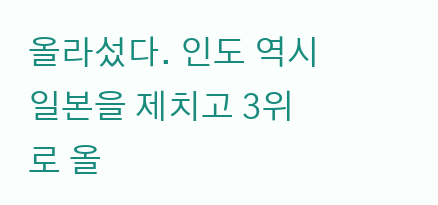올라섰다. 인도 역시 일본을 제치고 3위로 올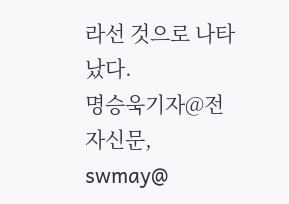라선 것으로 나타났다.
명승욱기자@전자신문, swmay@